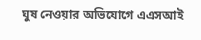ঘুষ নেওয়ার অভিযোগে এএসআই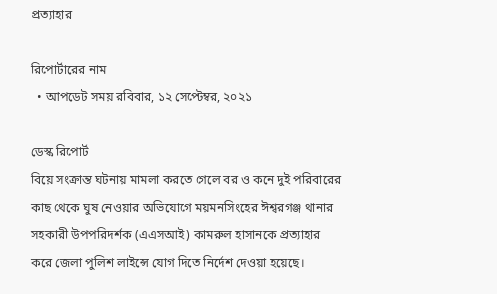প্রত্যাহার

রিপোর্টারের নাম
  • আপডেট সময় রবিবার, ১২ সেপ্টেম্বর, ২০২১

ডেস্ক রিপোর্ট
বিয়ে সংক্রান্ত ঘটনায় মামলা করতে গেলে বর ও কনে দুই পরিবারের কাছ থেকে ঘুষ নেওয়ার অভিযোগে ময়মনসিংহের ঈশ্বরগঞ্জ থানার সহকারী উপপরিদর্শক (এএসআই) কামরুল হাসানকে প্রত্যাহার করে জেলা পুলিশ লাইন্সে যোগ দিতে নির্দেশ দেওয়া হয়েছে।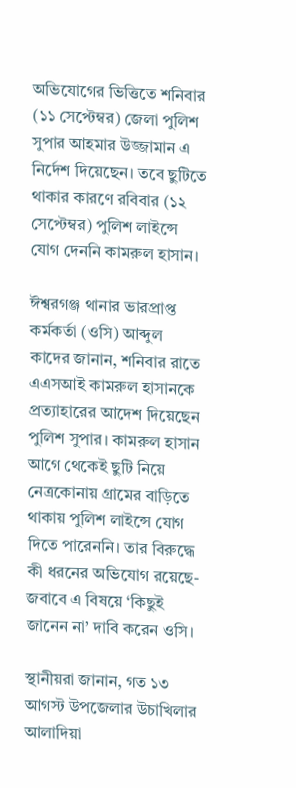অভিযোগের ভিত্তিতে শনিবার (১১ সেপ্টেম্বর) জেলা পুলিশ সুপার আহমার উজ্জামান এ নির্দেশ দিয়েছেন। তবে ছুটিতে থাকার কারণে রবিবার (১২ সেপ্টেম্বর) পুলিশ লাইন্সে যোগ দেননি কামরুল হাসান।

ঈশ্বরগঞ্জ থানার ভারপ্রাপ্ত কর্মকর্তা (ওসি) আব্দুল কাদের জানান, শনিবার রাতে এএসআই কামরুল হাসানকে প্রত্যাহারের আদেশ দিয়েছেন পুলিশ সুপার। কামরুল হাসান আগে থেকেই ছুটি নিয়ে নেত্রকোনায় গ্রামের বাড়িতে থাকায় পুলিশ লাইন্সে যোগ দিতে পারেননি। তার বিরুদ্ধে কী ধরনের অভিযোগ রয়েছে- জবাবে এ বিষয়ে ‘কিছুই জানেন না’ দাবি করেন ওসি।

স্থানীয়রা জানান, গত ১৩ আগস্ট উপজেলার উচাখিলার আলাদিয়া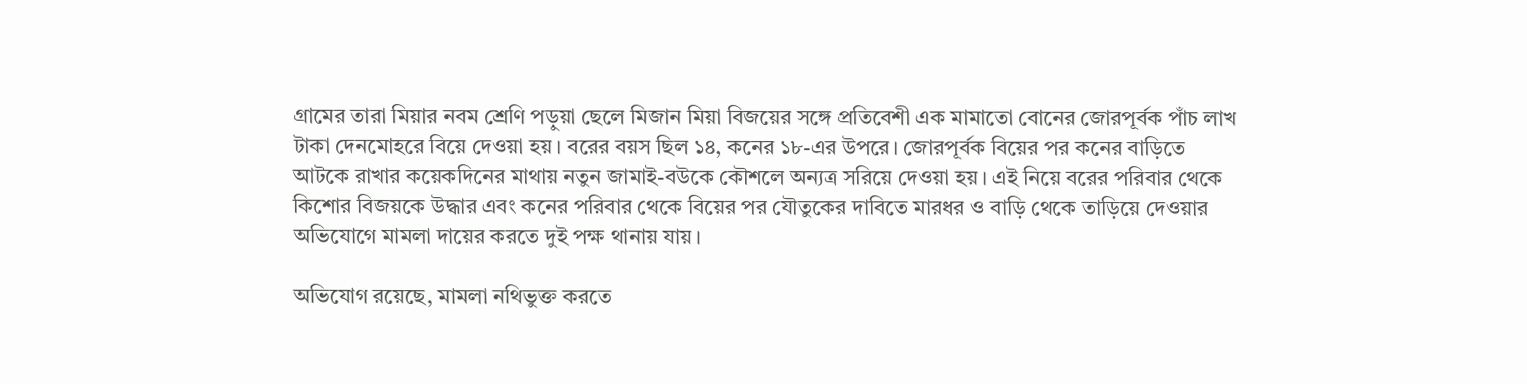গ্রামের তারা মিয়ার নবম শ্রেণি পড়ুয়া ছেলে মিজান মিয়া বিজয়ের সঙ্গে প্রতিবেশী এক মামাতো বোনের জোরপূর্বক পাঁচ লাখ টাকা দেনমোহরে বিয়ে দেওয়া হয়। বরের বয়স ছিল ১৪, কনের ১৮-এর উপরে। জোরপূর্বক বিয়ের পর কনের বাড়িতে আটকে রাখার কয়েকদিনের মাথায় নতুন জামাই-বউকে কৌশলে অন্যত্র সরিয়ে দেওয়া হয়। এই নিয়ে বরের পরিবার থেকে কিশোর বিজয়কে উদ্ধার এবং কনের পরিবার থেকে বিয়ের পর যৌতুকের দাবিতে মারধর ও বাড়ি থেকে তাড়িয়ে দেওয়ার অভিযোগে মামলা দায়ের করতে দুই পক্ষ থানায় যায়।

অভিযোগ রয়েছে, মামলা নথিভুক্ত করতে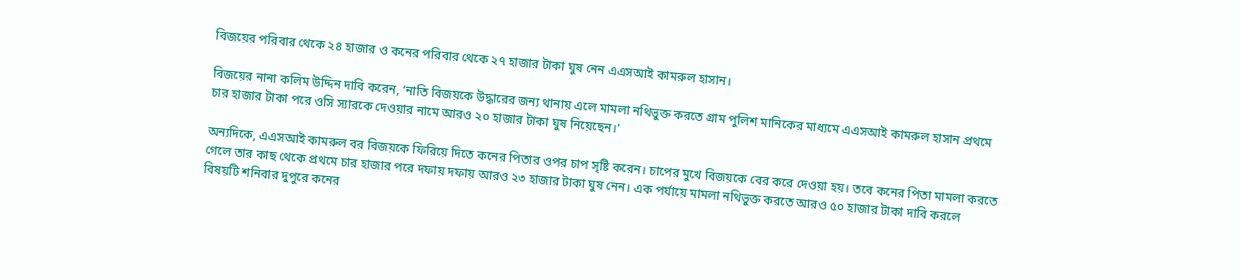বিজয়ের পরিবার থেকে ২৪ হাজার ও কনের পরিবার থেকে ২৭ হাজার টাকা ঘুষ নেন এএসআই কামরুল হাসান।

বিজয়ের নানা কলিম উদ্দিন দাবি করেন, ‘নাতি বিজয়কে উদ্ধারের জন্য থানায় এলে মামলা নথিভুক্ত করতে গ্রাম পুলিশ মানিকের মাধ্যমে এএসআই কামরুল হাসান প্রথমে চার হাজার টাকা পরে ওসি স্যারকে দেওয়ার নামে আরও ২০ হাজার টাকা ঘুষ নিয়েছেন।’

অন্যদিকে, এএসআই কামরুল বর বিজয়কে ফিরিয়ে দিতে কনের পিতার ওপর চাপ সৃষ্টি করেন। চাপের মুখে বিজয়কে বের করে দেওয়া হয়। তবে কনের পিতা মামলা করতে গেলে তার কাছ থেকে প্রথমে চার হাজার পরে দফায় দফায় আরও ২৩ হাজার টাকা ঘুষ নেন। এক পর্যায়ে মামলা নথিভুক্ত করতে আরও ৫০ হাজার টাকা দাবি করলে বিষয়টি শনিবার দুপুরে কনের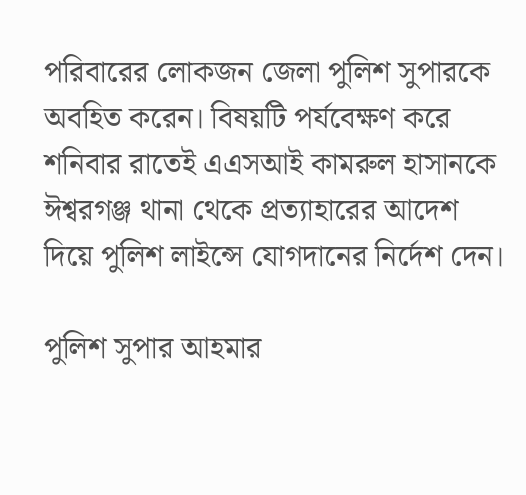পরিবারের লোকজন জেলা পুলিশ সুপারকে অবহিত করেন। বিষয়টি পর্যবেক্ষণ করে শনিবার রাতেই এএসআই কামরুল হাসানকে ঈশ্বরগঞ্জ থানা থেকে প্রত্যাহারের আদেশ দিয়ে পুলিশ লাইন্সে যোগদানের নির্দেশ দেন।

পুলিশ সুপার আহমার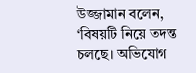উজ্জামান বলেন, ‘বিষয়টি নিয়ে তদন্ত চলছে। অভিযোগ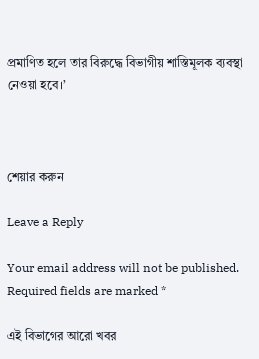প্রমাণিত হলে তার বিরুদ্ধে বিভাগীয় শাস্তিমূলক ব্যবস্থা নেওয়া হবে।’



শেয়ার করুন

Leave a Reply

Your email address will not be published. Required fields are marked *

এই বিভাগের আরো খবর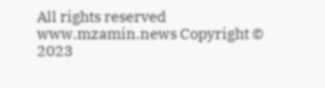All rights reserved www.mzamin.news Copyright © 2023